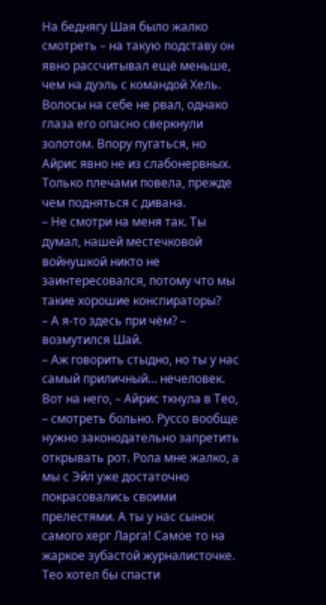На беднягу Шая было жалко смотреть – на такую подставу он явно рассчитывал ещё меньше, чем на дуэль с командой Хель. Волосы на себе не рвал, однако глаза его опасно сверкнули золотом. Впору пугаться, но Айрис явно не из слабонервных. Только плечами повела, прежде чем подняться с дивана.
– Не смотри на меня так. Ты думал, нашей местечковой войнушкой никто не заинтересовался, потому что мы такие хорошие конспираторы?
– А я-то здесь при чём? – возмутился Шай.
– Аж говорить стыдно, но ты у нас самый приличный… нечеловек. Вот на него, – Айрис ткнула в Тео, – смотреть больно. Руссо вообще нужно законодательно запретить открывать рот. Рола мне жалко, а мы с Эйл уже достаточно покрасовались своими прелестями. А ты у нас сынок самого херг Ларга! Самое то на жаркое зубастой журналисточке.
Тео хотел бы спасти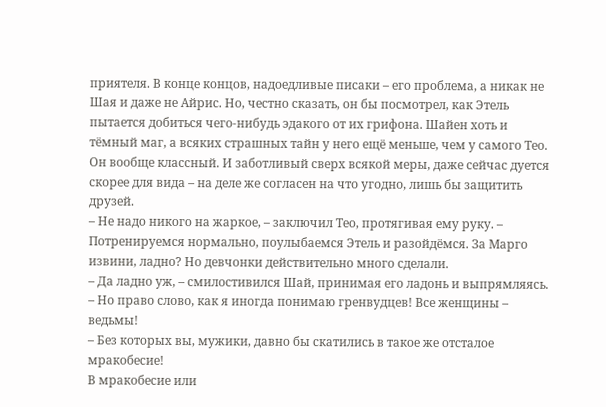приятеля. В конце концов, надоедливые писаки – его проблема, а никак не Шая и даже не Айрис. Но, честно сказать, он бы посмотрел, как Этель пытается добиться чего-нибудь эдакого от их грифона. Шайен хоть и тёмный маг, а всяких страшных тайн у него ещё меньше, чем у самого Тео. Он вообще классный. И заботливый сверх всякой меры, даже сейчас дуется скорее для вида – на деле же согласен на что угодно, лишь бы защитить друзей.
– Не надо никого на жаркое, – заключил Тео, протягивая ему руку. – Потренируемся нормально, поулыбаемся Этель и разойдёмся. За Марго извини, ладно? Но девчонки действительно много сделали.
– Да ладно уж, – смилостивился Шай, принимая его ладонь и выпрямляясь. – Но право слово, как я иногда понимаю гренвудцев! Все женщины – ведьмы!
– Без которых вы, мужики, давно бы скатились в такое же отсталое мракобесие!
В мракобесие или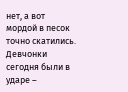нет, а вот мордой в песок точно скатились. Девчонки сегодня были в ударе –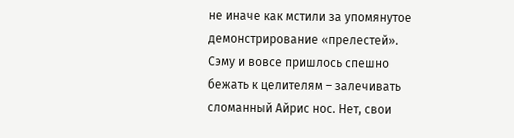не иначе как мстили за упомянутое демонстрирование «прелестей». Сэму и вовсе пришлось спешно бежать к целителям – залечивать сломанный Айрис нос. Нет, свои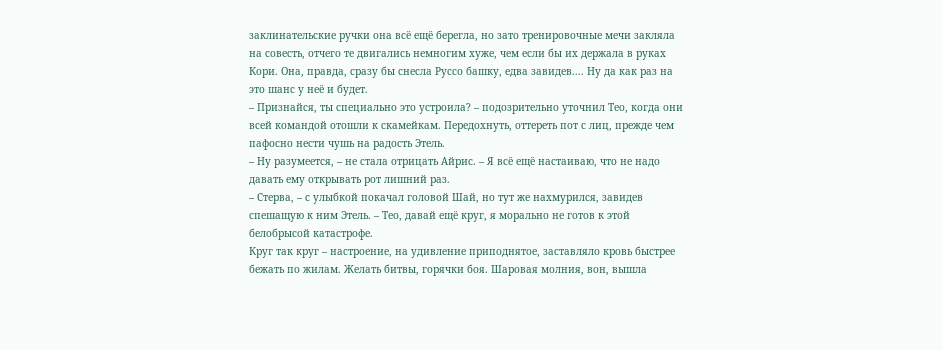заклинательские ручки она всё ещё берегла, но зато тренировочные мечи закляла на совесть, отчего те двигались немногим хуже, чем если бы их держала в руках Кори. Она, правда, сразу бы снесла Руссо башку, едва завидев.... Ну да как раз на это шанс у неё и будет.
– Признайся, ты специально это устроила? – подозрительно уточнил Тео, когда они всей командой отошли к скамейкам. Передохнуть, оттереть пот с лиц, прежде чем пафосно нести чушь на радость Этель.
– Ну разумеется, – не стала отрицать Айрис. – Я всё ещё настаиваю, что не надо давать ему открывать рот лишний раз.
– Стерва, – с улыбкой покачал головой Шай, но тут же нахмурился, завидев спешащую к ним Этель. – Тео, давай ещё круг, я морально не готов к этой белобрысой катастрофе.
Круг так круг – настроение, на удивление приподнятое, заставляло кровь быстрее бежать по жилам. Желать битвы, горячки боя. Шаровая молния, вон, вышла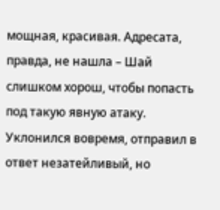мощная, красивая. Адресата, правда, не нашла – Шай слишком хорош, чтобы попасть под такую явную атаку. Уклонился вовремя, отправил в ответ незатейливый, но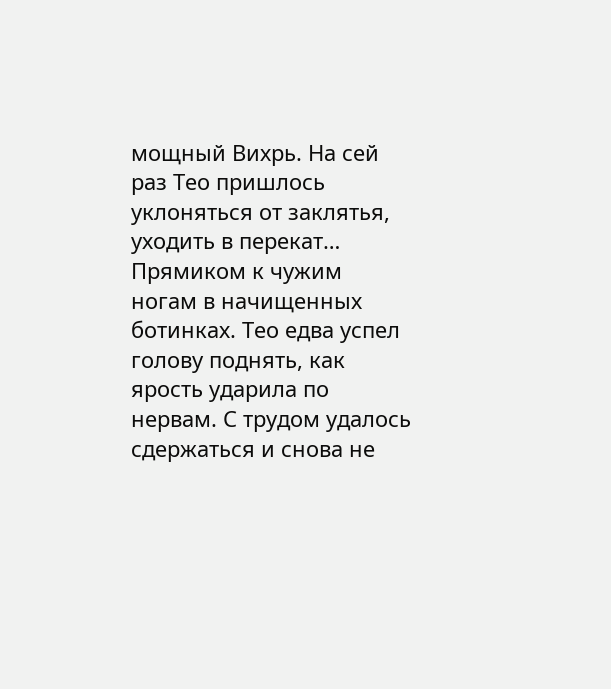мощный Вихрь. На сей раз Тео пришлось уклоняться от заклятья, уходить в перекат…
Прямиком к чужим ногам в начищенных ботинках. Тео едва успел голову поднять, как ярость ударила по нервам. С трудом удалось сдержаться и снова не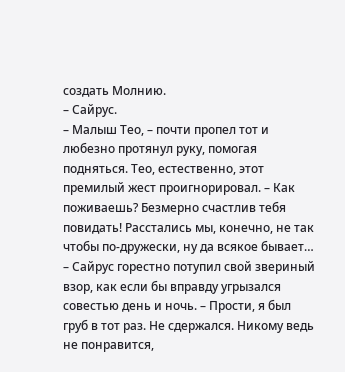создать Молнию.
– Сайрус.
– Малыш Тео, – почти пропел тот и любезно протянул руку, помогая подняться. Тео, естественно, этот премилый жест проигнорировал. – Как поживаешь? Безмерно счастлив тебя повидать! Расстались мы, конечно, не так чтобы по-дружески, ну да всякое бывает… – Сайрус горестно потупил свой звериный взор, как если бы вправду угрызался совестью день и ночь. – Прости, я был груб в тот раз. Не сдержался. Никому ведь не понравится,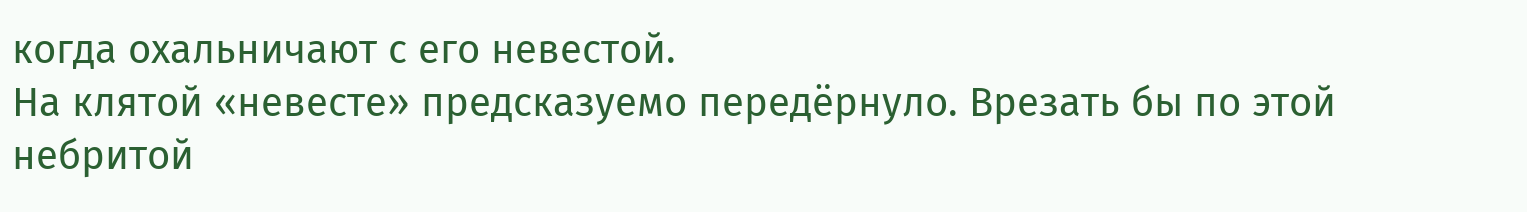когда охальничают с его невестой.
На клятой «невесте» предсказуемо передёрнуло. Врезать бы по этой небритой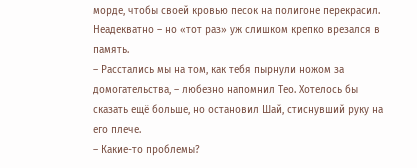морде, чтобы своей кровью песок на полигоне перекрасил. Неадекватно – но «тот раз» уж слишком крепко врезался в память.
– Расстались мы на том, как тебя пырнули ножом за домогательства, – любезно напомнил Тео. Хотелось бы сказать ещё больше, но остановил Шай, стиснувший руку на его плече.
– Какие-то проблемы?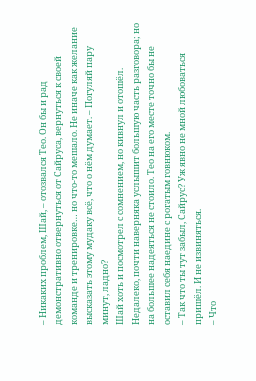– Никаких проблем, Шай, – отозвался Тео. Он бы и рад демонстративно отвернуться от Сайруса, вернуться к своей команде и тренировке… но что-то мешало. Не иначе как желание высказать этому мудаку всё, что о нём думает. – Погуляй пару минут, ладно?
Шай хоть и посмотрел с сомнением, но кивнул и отошёл. Недалеко, почти наверняка услышит большую часть разговора; но на большее надеяться не стоило. Тео на его месте точно бы не оставил себя наедине с рогатым говнюком.
– Так что ты тут забыл, Сайрус? Уж явно не мной любоваться пришёл. И не извиняться.
– Что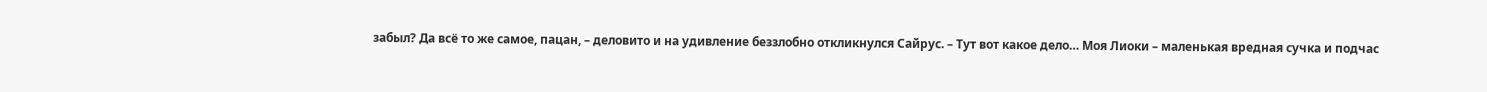забыл? Да всё то же самое, пацан, – деловито и на удивление беззлобно откликнулся Сайрус. – Тут вот какое дело… Моя Лиоки – маленькая вредная сучка и подчас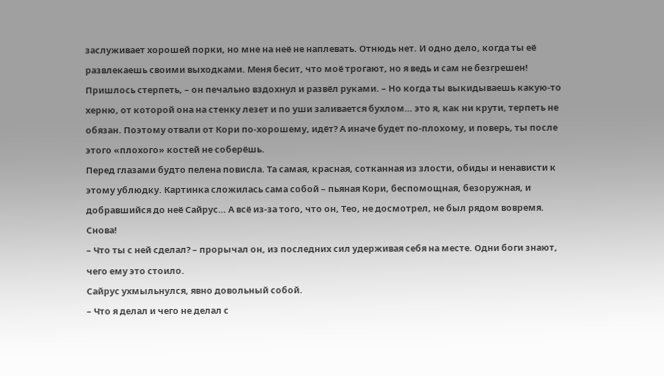заслуживает хорошей порки, но мне на неё не наплевать. Отнюдь нет. И одно дело, когда ты её развлекаешь своими выходками. Меня бесит, что моё трогают, но я ведь и сам не безгрешен! Пришлось стерпеть, – он печально вздохнул и развёл руками. – Но когда ты выкидываешь какую-то херню, от которой она на стенку лезет и по уши заливается бухлом… это я, как ни крути, терпеть не обязан. Поэтому отвали от Кори по-хорошему, идёт? А иначе будет по-плохому, и поверь, ты после этого «плохого» костей не соберёшь.
Перед глазами будто пелена повисла. Та самая, красная, сотканная из злости, обиды и ненависти к этому ублюдку. Картинка сложилась сама собой – пьяная Кори, беспомощная, безоружная, и добравшийся до неё Сайрус… А всё из-за того, что он, Тео, не досмотрел, не был рядом вовремя. Снова!
– Что ты с ней сделал? – прорычал он, из последних сил удерживая себя на месте. Одни боги знают, чего ему это стоило.
Сайрус ухмыльнулся, явно довольный собой.
– Что я делал и чего не делал с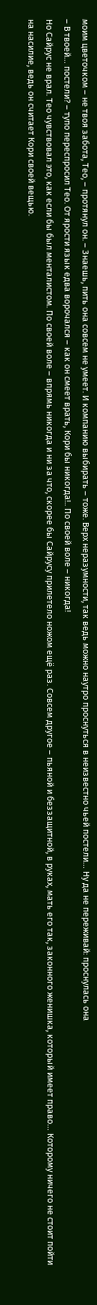моим цветочком – не твоя забота, Тео, – протянул он. – Знаешь, пить она совсем не умеет. И компанию выбирать – тоже. Верх неразумности, так ведь можно наутро проснуться в неизвестно чьей постели… Ну да не переживай: проснулась она
– В твоей… постели? – тупо переспросил Тео. От ярости язык едва ворочался – как он смеет врать, Кори бы никогда!.. По своей воле – никогда!
Но Сайрус не врал. Тео чувствовал это, как если бы был менталистом. По своей воле – впрямь никогда и ни за что, скорее бы Сайрусу прилетело ножом ещё раз. Совсем другое – пьяной и беззащитной, в руках, мать его так, законного женишка, который имеет право… Которому ничего не стоит пойти на насилие, ведь он считает Кори своей вещью.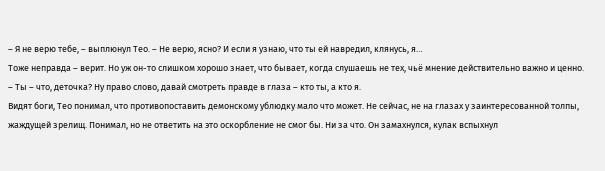– Я не верю тебе, – выплюнул Тео. – Не верю, ясно? И если я узнаю, что ты ей навредил, клянусь, я…
Тоже неправда – верит. Но уж он-то слишком хорошо знает, что бывает, когда слушаешь не тех, чьё мнение действительно важно и ценно.
– Ты – что, деточка? Ну право слово, давай смотреть правде в глаза – кто ты, а кто я.
Видят боги, Тео понимал, что противопоставить демонскому ублюдку мало что может. Не сейчас, не на глазах у заинтересованной толпы, жаждущей зрелищ. Понимал, но не ответить на это оскорбление не смог бы. Ни за что. Он замахнулся, кулак вспыхнул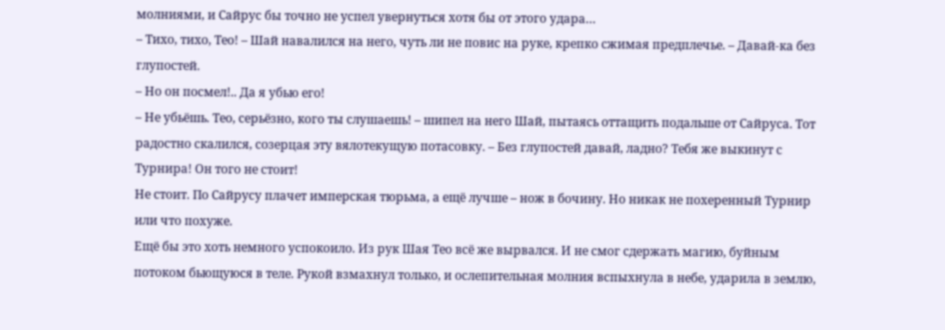молниями, и Сайрус бы точно не успел увернуться хотя бы от этого удара…
– Тихо, тихо, Тео! – Шай навалился на него, чуть ли не повис на руке, крепко сжимая предплечье. – Давай-ка без глупостей.
– Но он посмел!.. Да я убью его!
– Не убьёшь. Тео, серьёзно, кого ты слушаешь! – шипел на него Шай, пытаясь оттащить подальше от Сайруса. Тот радостно скалился, созерцая эту вялотекущую потасовку. – Без глупостей давай, ладно? Тебя же выкинут с Турнира! Он того не стоит!
Не стоит. По Сайрусу плачет имперская тюрьма, а ещё лучше – нож в бочину. Но никак не похеренный Турнир или что похуже.
Ещё бы это хоть немного успокоило. Из рук Шая Тео всё же вырвался. И не смог сдержать магию, буйным потоком бьющуюся в теле. Рукой взмахнул только, и ослепительная молния вспыхнула в небе, ударила в землю,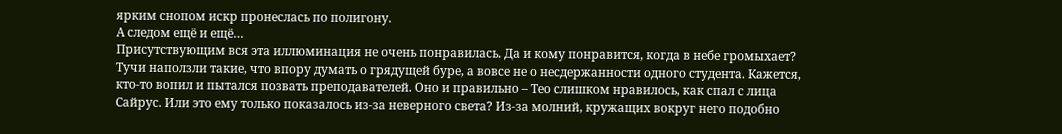ярким снопом искр пронеслась по полигону.
А следом ещё и ещё…
Присутствующим вся эта иллюминация не очень понравилась. Да и кому понравится, когда в небе громыхает? Тучи наползли такие, что впору думать о грядущей буре, а вовсе не о несдержанности одного студента. Кажется, кто-то вопил и пытался позвать преподавателей. Оно и правильно – Тео слишком нравилось, как спал с лица Сайрус. Или это ему только показалось из-за неверного света? Из-за молний, кружащих вокруг него подобно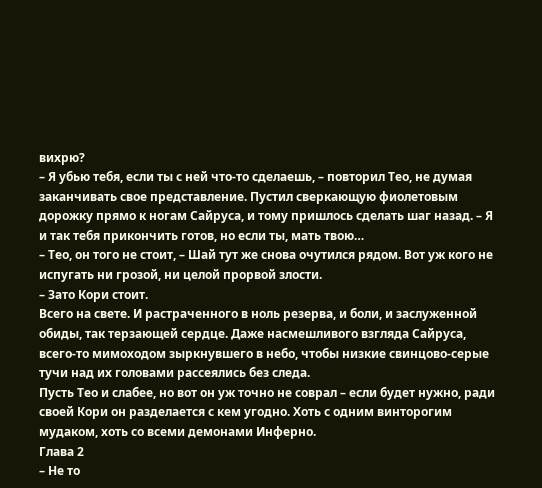вихрю?
– Я убью тебя, если ты с ней что-то сделаешь, – повторил Тео, не думая заканчивать свое представление. Пустил сверкающую фиолетовым дорожку прямо к ногам Сайруса, и тому пришлось сделать шаг назад. – Я и так тебя прикончить готов, но если ты, мать твою…
– Тео, он того не стоит, – Шай тут же снова очутился рядом. Вот уж кого не испугать ни грозой, ни целой прорвой злости.
– Зато Кори стоит.
Всего на свете. И растраченного в ноль резерва, и боли, и заслуженной обиды, так терзающей сердце. Даже насмешливого взгляда Сайруса, всего-то мимоходом зыркнувшего в небо, чтобы низкие свинцово-серые тучи над их головами рассеялись без следа.
Пусть Тео и слабее, но вот он уж точно не соврал – если будет нужно, ради своей Кори он разделается с кем угодно. Хоть с одним винторогим мудаком, хоть со всеми демонами Инферно.
Глава 2
– Не то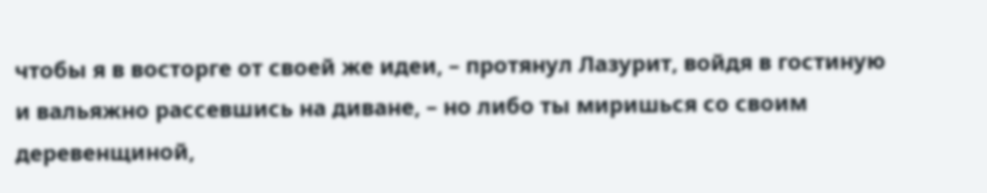чтобы я в восторге от своей же идеи, – протянул Лазурит, войдя в гостиную и вальяжно рассевшись на диване, – но либо ты миришься со своим деревенщиной,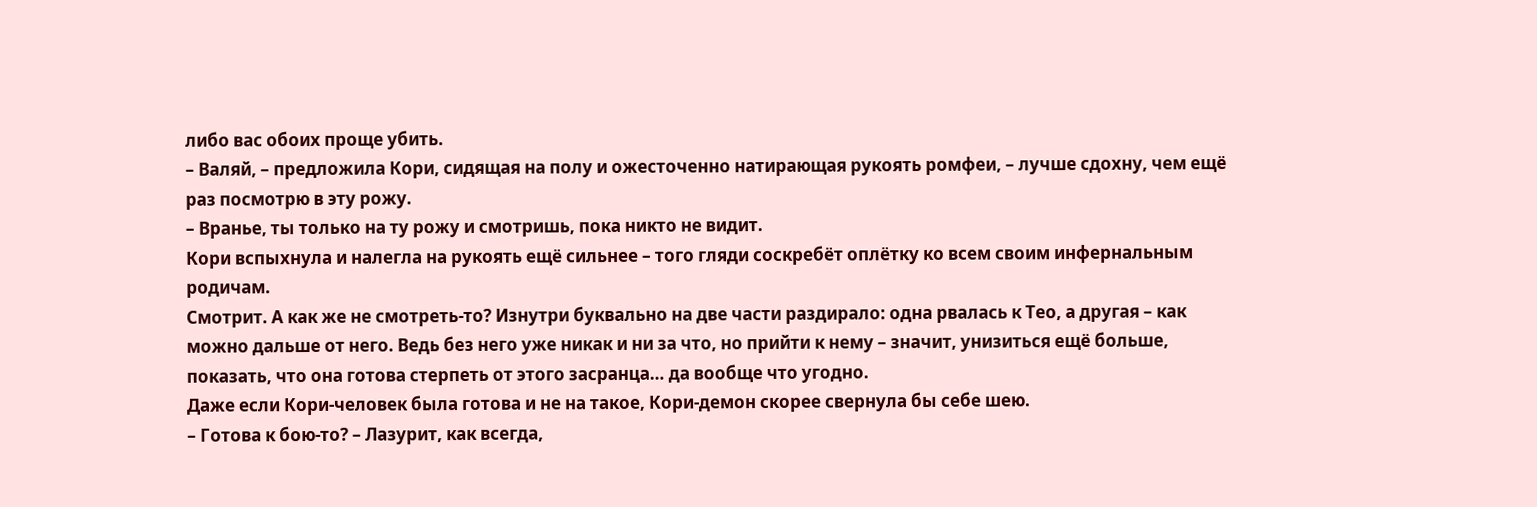либо вас обоих проще убить.
– Валяй, – предложила Кори, сидящая на полу и ожесточенно натирающая рукоять ромфеи, – лучше сдохну, чем ещё раз посмотрю в эту рожу.
– Вранье, ты только на ту рожу и смотришь, пока никто не видит.
Кори вспыхнула и налегла на рукоять ещё сильнее – того гляди соскребёт оплётку ко всем своим инфернальным родичам.
Смотрит. А как же не смотреть-то? Изнутри буквально на две части раздирало: одна рвалась к Тео, а другая – как можно дальше от него. Ведь без него уже никак и ни за что, но прийти к нему – значит, унизиться ещё больше, показать, что она готова стерпеть от этого засранца… да вообще что угодно.
Даже если Кори-человек была готова и не на такое, Кори-демон скорее свернула бы себе шею.
– Готова к бою-то? – Лазурит, как всегда,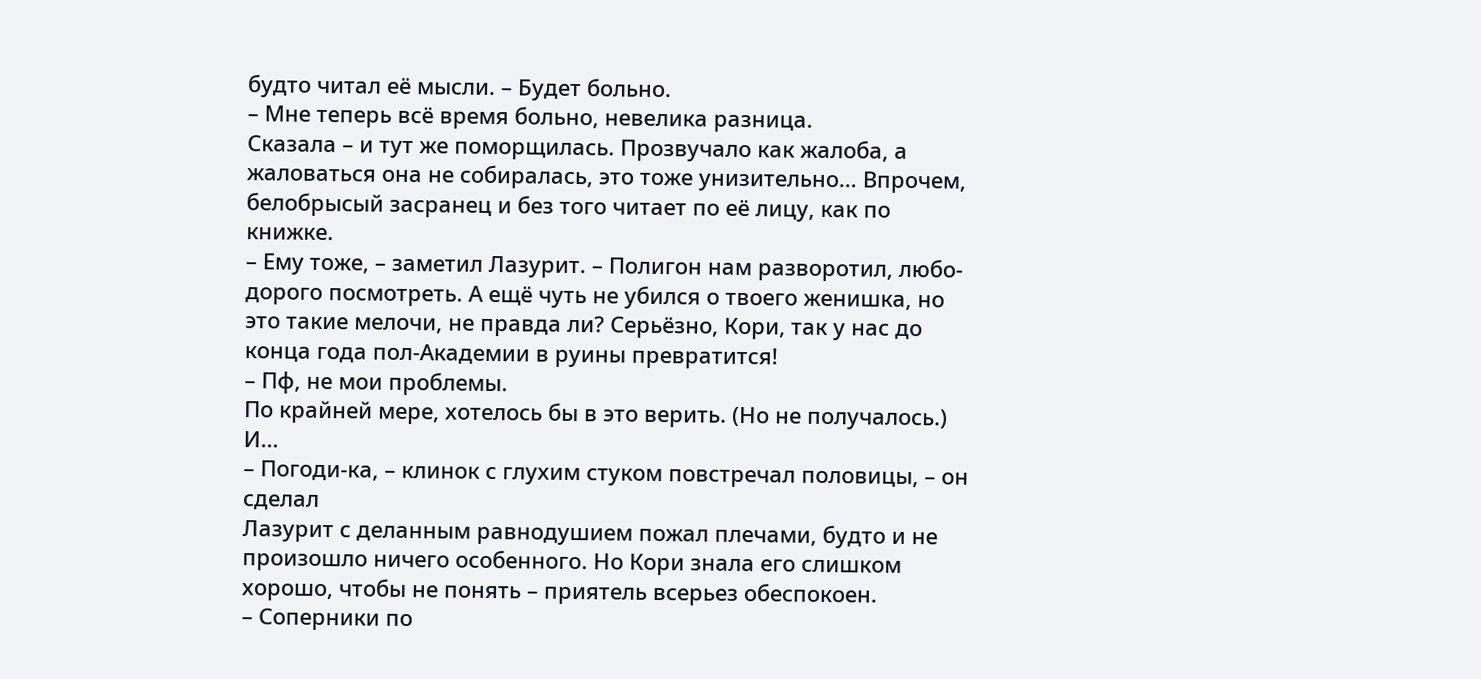будто читал её мысли. – Будет больно.
– Мне теперь всё время больно, невелика разница.
Сказала – и тут же поморщилась. Прозвучало как жалоба, а жаловаться она не собиралась, это тоже унизительно… Впрочем, белобрысый засранец и без того читает по её лицу, как по книжке.
– Ему тоже, – заметил Лазурит. – Полигон нам разворотил, любо-дорого посмотреть. А ещё чуть не убился о твоего женишка, но это такие мелочи, не правда ли? Серьёзно, Кори, так у нас до конца года пол-Академии в руины превратится!
– Пф, не мои проблемы.
По крайней мере, хотелось бы в это верить. (Но не получалось.) И…
– Погоди-ка, – клинок с глухим стуком повстречал половицы, – он сделал
Лазурит с деланным равнодушием пожал плечами, будто и не произошло ничего особенного. Но Кори знала его слишком хорошо, чтобы не понять – приятель всерьез обеспокоен.
– Соперники по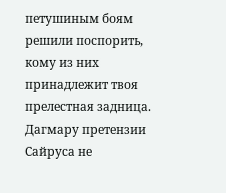петушиным боям решили поспорить, кому из них принадлежит твоя прелестная задница. Дагмару претензии Сайруса не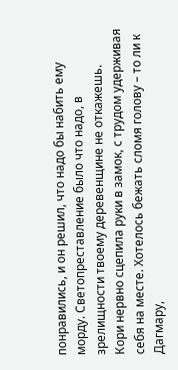понравились, и он решил, что надо бы набить ему морду. Светопреставление было что надо, в зрелищности твоему деревенщине не откажешь.
Кори нервно сцепила руки в замок, с трудом удерживая себя на месте. Хотелось бежать сломя голову – то ли к Дагмару,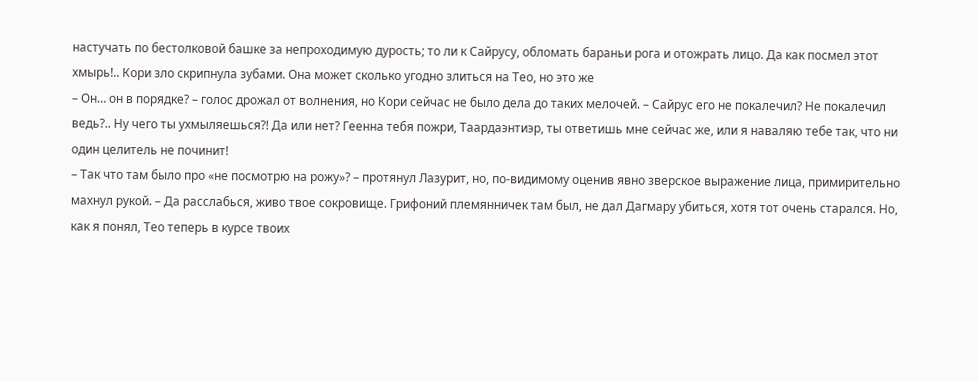настучать по бестолковой башке за непроходимую дурость; то ли к Сайрусу, обломать бараньи рога и отожрать лицо. Да как посмел этот хмырь!.. Кори зло скрипнула зубами. Она может сколько угодно злиться на Тео, но это же
– Он… он в порядке? – голос дрожал от волнения, но Кори сейчас не было дела до таких мелочей. – Сайрус его не покалечил? Не покалечил ведь?.. Ну чего ты ухмыляешься?! Да или нет? Геенна тебя пожри, Таардаэнтиэр, ты ответишь мне сейчас же, или я наваляю тебе так, что ни один целитель не починит!
– Так что там было про «не посмотрю на рожу»? – протянул Лазурит, но, по-видимому оценив явно зверское выражение лица, примирительно махнул рукой. – Да расслабься, живо твое сокровище. Грифоний племянничек там был, не дал Дагмару убиться, хотя тот очень старался. Но, как я понял, Тео теперь в курсе твоих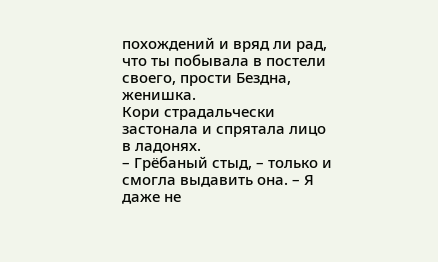похождений и вряд ли рад, что ты побывала в постели своего, прости Бездна, женишка.
Кори страдальчески застонала и спрятала лицо в ладонях.
– Грёбаный стыд, – только и смогла выдавить она. – Я даже не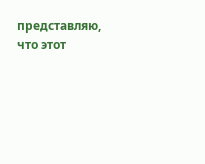представляю, что этот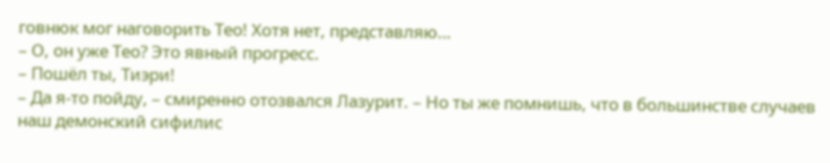говнюк мог наговорить Тео! Хотя нет, представляю…
– О, он уже Тео? Это явный прогресс.
– Пошёл ты, Тиэри!
– Да я-то пойду, – смиренно отозвался Лазурит. – Но ты же помнишь, что в большинстве случаев наш демонский сифилис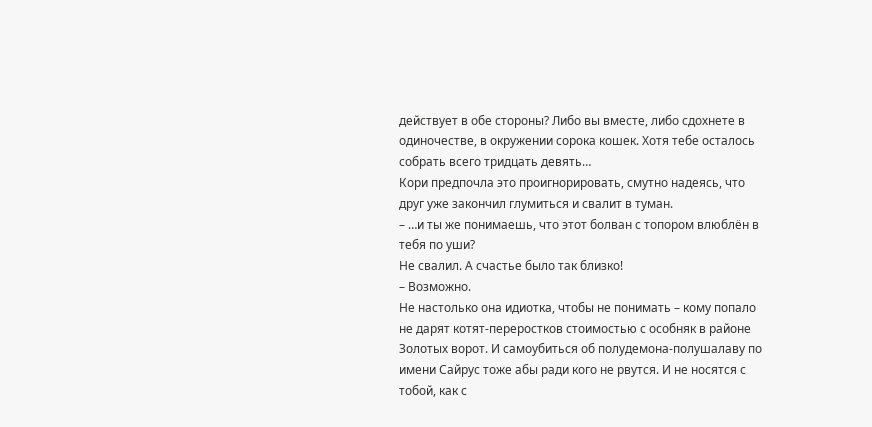действует в обе стороны? Либо вы вместе, либо сдохнете в одиночестве, в окружении сорока кошек. Хотя тебе осталось собрать всего тридцать девять…
Кори предпочла это проигнорировать, смутно надеясь, что друг уже закончил глумиться и свалит в туман.
– …и ты же понимаешь, что этот болван с топором влюблён в тебя по уши?
Не свалил. А счастье было так близко!
– Возможно.
Не настолько она идиотка, чтобы не понимать – кому попало не дарят котят-переростков стоимостью с особняк в районе Золотых ворот. И самоубиться об полудемона-полушалаву по имени Сайрус тоже абы ради кого не рвутся. И не носятся с тобой, как с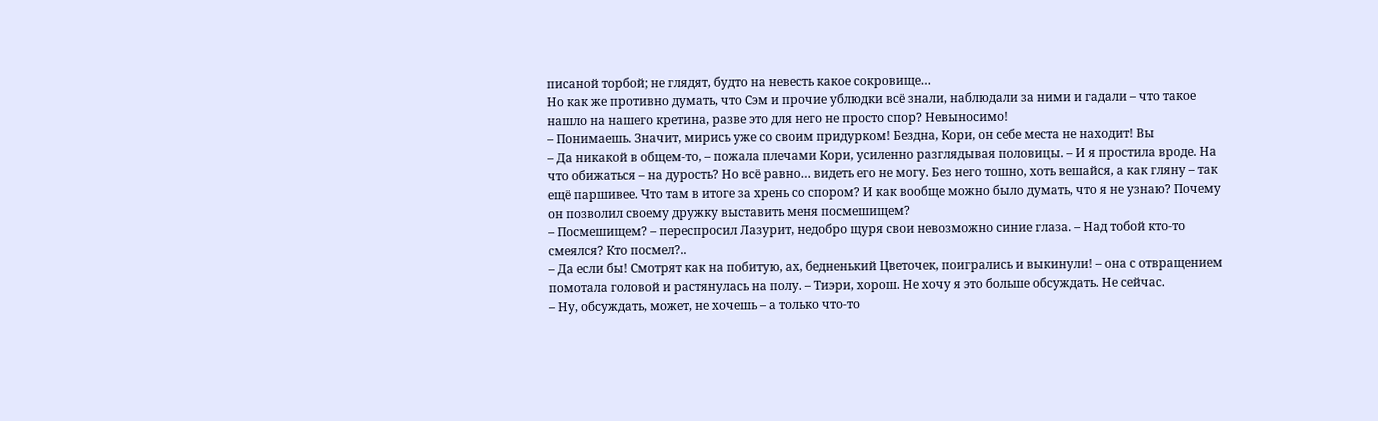писаной торбой; не глядят, будто на невесть какое сокровище…
Но как же противно думать, что Сэм и прочие ублюдки всё знали, наблюдали за ними и гадали – что такое нашло на нашего кретина, разве это для него не просто спор? Невыносимо!
– Понимаешь. Значит, мирись уже со своим придурком! Бездна, Кори, он себе места не находит! Вы
– Да никакой в общем-то, – пожала плечами Кори, усиленно разглядывая половицы. – И я простила вроде. На что обижаться – на дурость? Но всё равно… видеть его не могу. Без него тошно, хоть вешайся, а как гляну – так ещё паршивее. Что там в итоге за хрень со спором? И как вообще можно было думать, что я не узнаю? Почему он позволил своему дружку выставить меня посмешищем?
– Посмешищем? – переспросил Лазурит, недобро щуря свои невозможно синие глаза. – Над тобой кто-то смеялся? Кто посмел?..
– Да если бы! Смотрят как на побитую, ах, бедненький Цветочек, поигрались и выкинули! – она с отвращением помотала головой и растянулась на полу. – Тиэри, хорош. Не хочу я это больше обсуждать. Не сейчас.
– Ну, обсуждать, может, не хочешь – а только что-то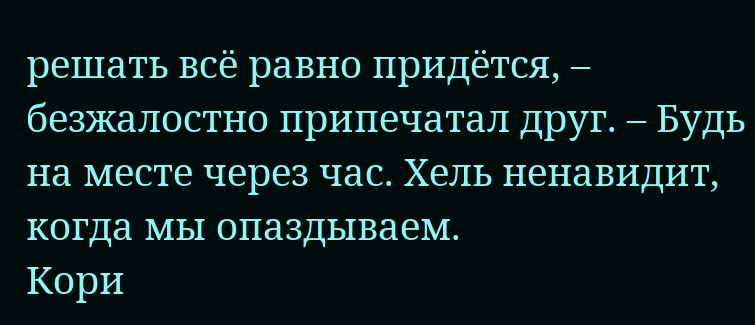решать всё равно придётся, – безжалостно припечатал друг. – Будь на месте через час. Хель ненавидит, когда мы опаздываем.
Кори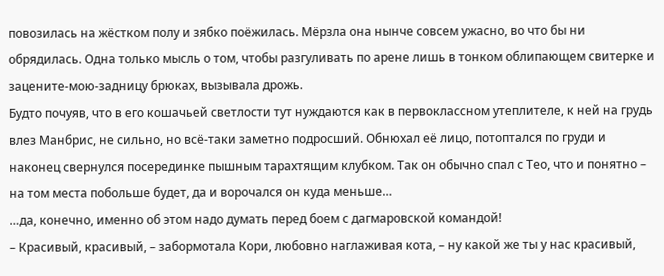повозилась на жёстком полу и зябко поёжилась. Мёрзла она нынче совсем ужасно, во что бы ни обрядилась. Одна только мысль о том, чтобы разгуливать по арене лишь в тонком облипающем свитерке и зацените-мою-задницу брюках, вызывала дрожь.
Будто почуяв, что в его кошачьей светлости тут нуждаются как в первоклассном утеплителе, к ней на грудь влез Манбрис, не сильно, но всё-таки заметно подросший. Обнюхал её лицо, потоптался по груди и наконец свернулся посерединке пышным тарахтящим клубком. Так он обычно спал с Тео, что и понятно – на том места побольше будет, да и ворочался он куда меньше…
…да, конечно, именно об этом надо думать перед боем с дагмаровской командой!
– Красивый, красивый, – забормотала Кори, любовно наглаживая кота, – ну какой же ты у нас красивый,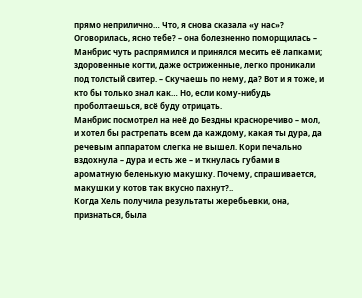прямо неприлично… Что, я снова сказала «у нас»? Оговорилась, ясно тебе? – она болезненно поморщилась – Манбрис чуть распрямился и принялся месить её лапками; здоровенные когти, даже остриженные, легко проникали под толстый свитер. – Скучаешь по нему, да? Вот и я тоже, и кто бы только знал как… Но, если кому-нибудь проболтаешься, всё буду отрицать.
Манбрис посмотрел на неё до Бездны красноречиво – мол, и хотел бы растрепать всем да каждому, какая ты дура, да речевым аппаратом слегка не вышел. Кори печально вздохнула – дура и есть же – и ткнулась губами в ароматную беленькую макушку. Почему, спрашивается, макушки у котов так вкусно пахнут?..
Когда Хель получила результаты жеребьевки, она, признаться, была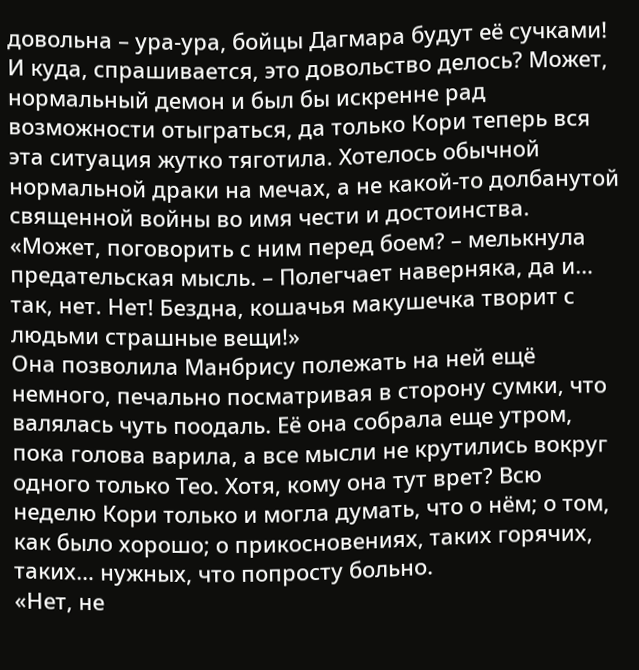довольна – ура-ура, бойцы Дагмара будут её сучками! И куда, спрашивается, это довольство делось? Может, нормальный демон и был бы искренне рад возможности отыграться, да только Кори теперь вся эта ситуация жутко тяготила. Хотелось обычной нормальной драки на мечах, а не какой-то долбанутой священной войны во имя чести и достоинства.
«Может, поговорить с ним перед боем? – мелькнула предательская мысль. – Полегчает наверняка, да и… так, нет. Нет! Бездна, кошачья макушечка творит с людьми страшные вещи!»
Она позволила Манбрису полежать на ней ещё немного, печально посматривая в сторону сумки, что валялась чуть поодаль. Её она собрала еще утром, пока голова варила, а все мысли не крутились вокруг одного только Тео. Хотя, кому она тут врет? Всю неделю Кори только и могла думать, что о нём; о том, как было хорошо; о прикосновениях, таких горячих, таких… нужных, что попросту больно.
«Нет, не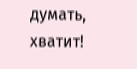думать, хватит!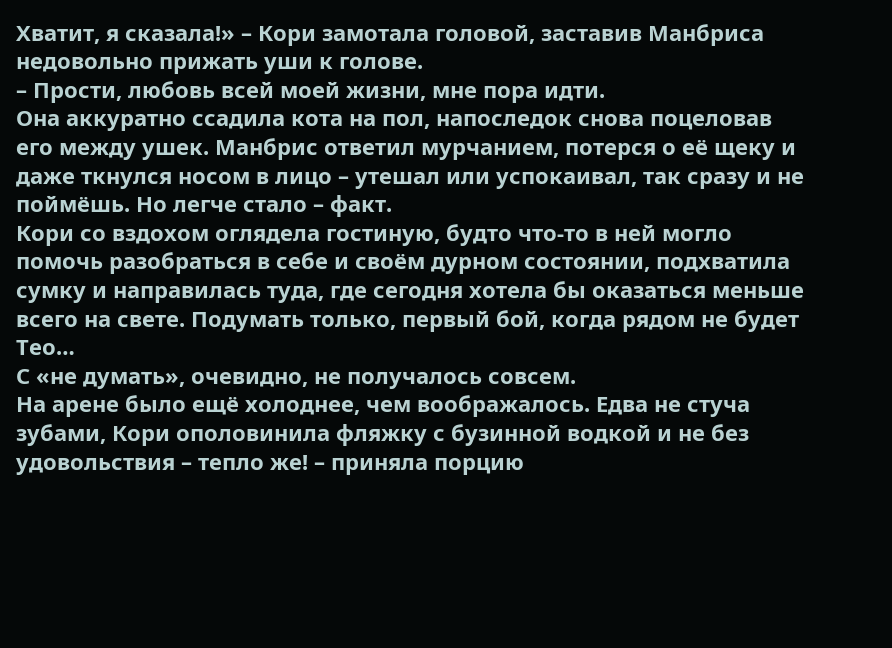Хватит, я сказала!» – Кори замотала головой, заставив Манбриса недовольно прижать уши к голове.
– Прости, любовь всей моей жизни, мне пора идти.
Она аккуратно ссадила кота на пол, напоследок снова поцеловав его между ушек. Манбрис ответил мурчанием, потерся о её щеку и даже ткнулся носом в лицо – утешал или успокаивал, так сразу и не поймёшь. Но легче стало – факт.
Кори со вздохом оглядела гостиную, будто что-то в ней могло помочь разобраться в себе и своём дурном состоянии, подхватила сумку и направилась туда, где сегодня хотела бы оказаться меньше всего на свете. Подумать только, первый бой, когда рядом не будет Тео…
С «не думать», очевидно, не получалось совсем.
На арене было ещё холоднее, чем воображалось. Едва не стуча зубами, Кори ополовинила фляжку с бузинной водкой и не без удовольствия – тепло же! – приняла порцию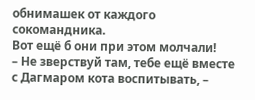обнимашек от каждого сокомандника.
Вот ещё б они при этом молчали!
– Не зверствуй там, тебе ещё вместе с Дагмаром кота воспитывать, –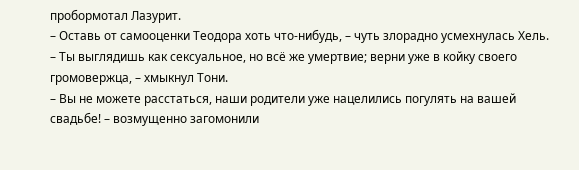пробормотал Лазурит.
– Оставь от самооценки Теодора хоть что-нибудь, – чуть злорадно усмехнулась Хель.
– Ты выглядишь как сексуальное, но всё же умертвие; верни уже в койку своего громовержца, – хмыкнул Тони.
– Вы не можете расстаться, наши родители уже нацелились погулять на вашей свадьбе! – возмущенно загомонили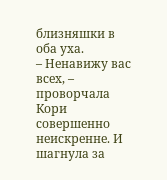близняшки в оба уха.
– Ненавижу вас всех, – проворчала Кори совершенно неискренне. И шагнула за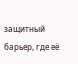защитный барьер, где её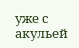уже с акульей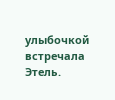улыбочкой встречала Этель.